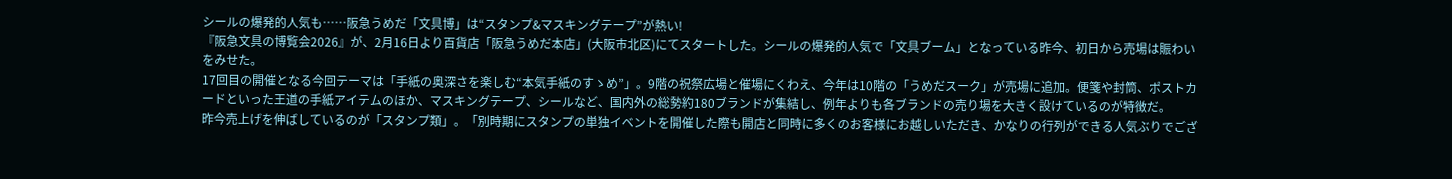シールの爆発的人気も……阪急うめだ「文具博」は“スタンプ&マスキングテープ”が熱い!
『阪急文具の博覧会2026』が、2月16日より百貨店「阪急うめだ本店」(大阪市北区)にてスタートした。シールの爆発的人気で「文具ブーム」となっている昨今、初日から売場は賑わいをみせた。
17回目の開催となる今回テーマは「手紙の奥深さを楽しむ“本気手紙のすゝめ”」。9階の祝祭広場と催場にくわえ、今年は10階の「うめだスーク」が売場に追加。便箋や封筒、ポストカードといった王道の手紙アイテムのほか、マスキングテープ、シールなど、国内外の総勢約180ブランドが集結し、例年よりも各ブランドの売り場を大きく設けているのが特徴だ。
昨今売上げを伸ばしているのが「スタンプ類」。「別時期にスタンプの単独イベントを開催した際も開店と同時に多くのお客様にお越しいただき、かなりの行列ができる人気ぶりでござ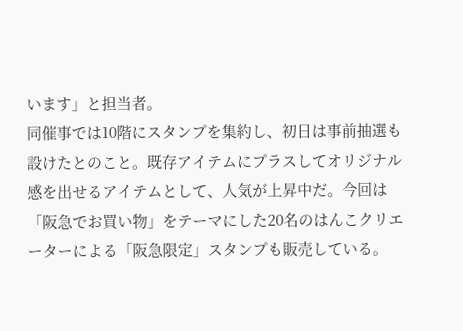います」と担当者。
同催事では10階にスタンプを集約し、初日は事前抽選も設けたとのこと。既存アイテムにプラスしてオリジナル感を出せるアイテムとして、人気が上昇中だ。今回は「阪急でお買い物」をテーマにした20名のはんこクリエーターによる「阪急限定」スタンプも販売している。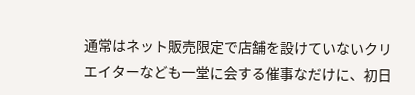通常はネット販売限定で店舗を設けていないクリエイターなども一堂に会する催事なだけに、初日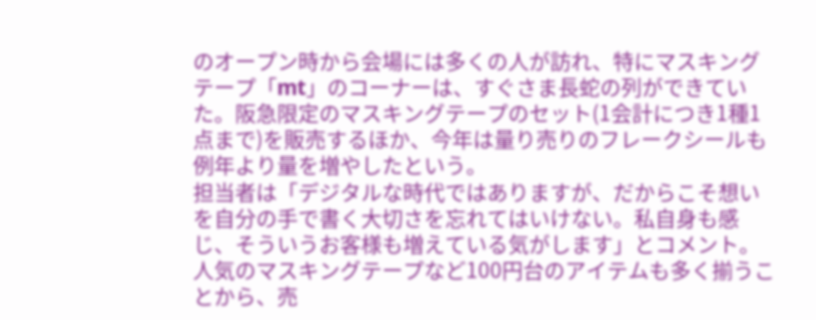のオープン時から会場には多くの人が訪れ、特にマスキングテープ「mt」のコーナーは、すぐさま長蛇の列ができていた。阪急限定のマスキングテープのセット(1会計につき1種1点まで)を販売するほか、今年は量り売りのフレークシールも例年より量を増やしたという。
担当者は「デジタルな時代ではありますが、だからこそ想いを自分の手で書く大切さを忘れてはいけない。私自身も感じ、そういうお客様も増えている気がします」とコメント。人気のマスキングテープなど100円台のアイテムも多く揃うことから、売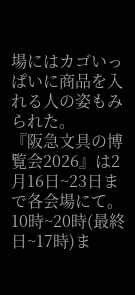場にはカゴいっぱいに商品を入れる人の姿もみられた。
『阪急文具の博覧会2026』は2月16日~23日まで各会場にて。10時~20時(最終日~17時)ま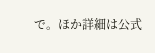で。ほか詳細は公式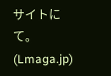サイトにて。
(Lmaga.jp)